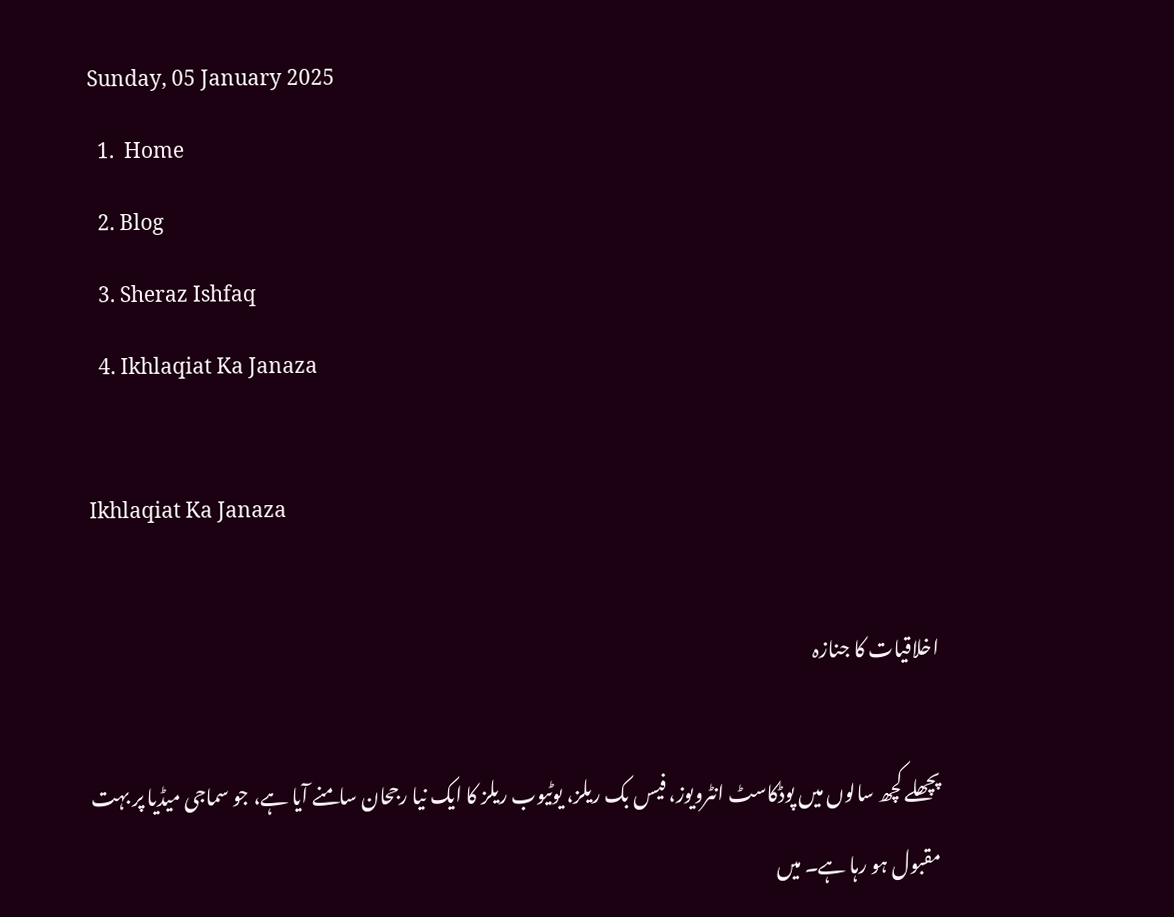Sunday, 05 January 2025
  1.  Home
  2. Blog
  3. Sheraz Ishfaq
  4. Ikhlaqiat Ka Janaza

Ikhlaqiat Ka Janaza

اخلاقیات کا جنازہ

پچھلے کچھ سالوں میں پوڈکاسٹ انٹرویوز، فیس بک ریلز، یوٹیوب ریلز کا ایک نیا رجحان سامنے آیا ہے، جو سماجی میڈیا پر بہت مقبول ہو رہا ہے۔ میں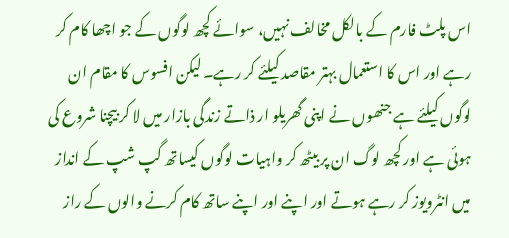اس پلٹ فارم کے بالکل مخالف نہیں، سوائے کچھ لوگوں کے جو اچھا کام کر رہے اور اس کا استعمال بہتر مقاصد کیلئے کر رہے۔ لیکن افسوس کا مقام ان لوگوں کیلئے ہے جنھوں نے اپنی گھریلو ار ذاتے زندگی بازار میں لا کر بیچنا شروع کی ہوئی ہے اور کچھ لوگ ان پر بیٹھ کر واہیات لوگوں کیساتھ گپ شپ کے انداز میں انٹرویوز کر رہے ہوتے اور اپنے اور اپنے ساتھ کام کرنے والوں کے راز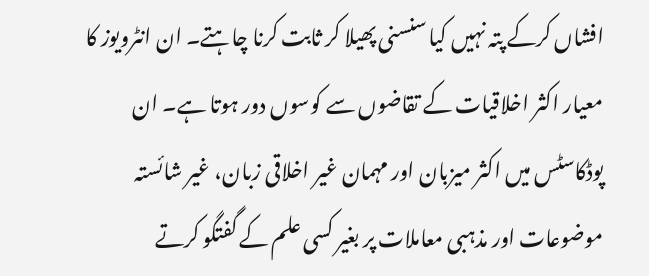افشاں کرکے پتہ نہیں کیا سنسنی پھیلا کر ثابت کرنا چاہتے۔ ان انٹرویوز کا معیار اکثر اخلاقیات کے تقاضوں سے کوسوں دور ہوتا ہے۔ ان پوڈکاسٹس میں اکثر میزبان اور مہمان غیر اخلاقی زبان، غیر شائستہ موضوعات اور مذہبی معاملات پر بغیر کسی علم کے گفتگو کرتے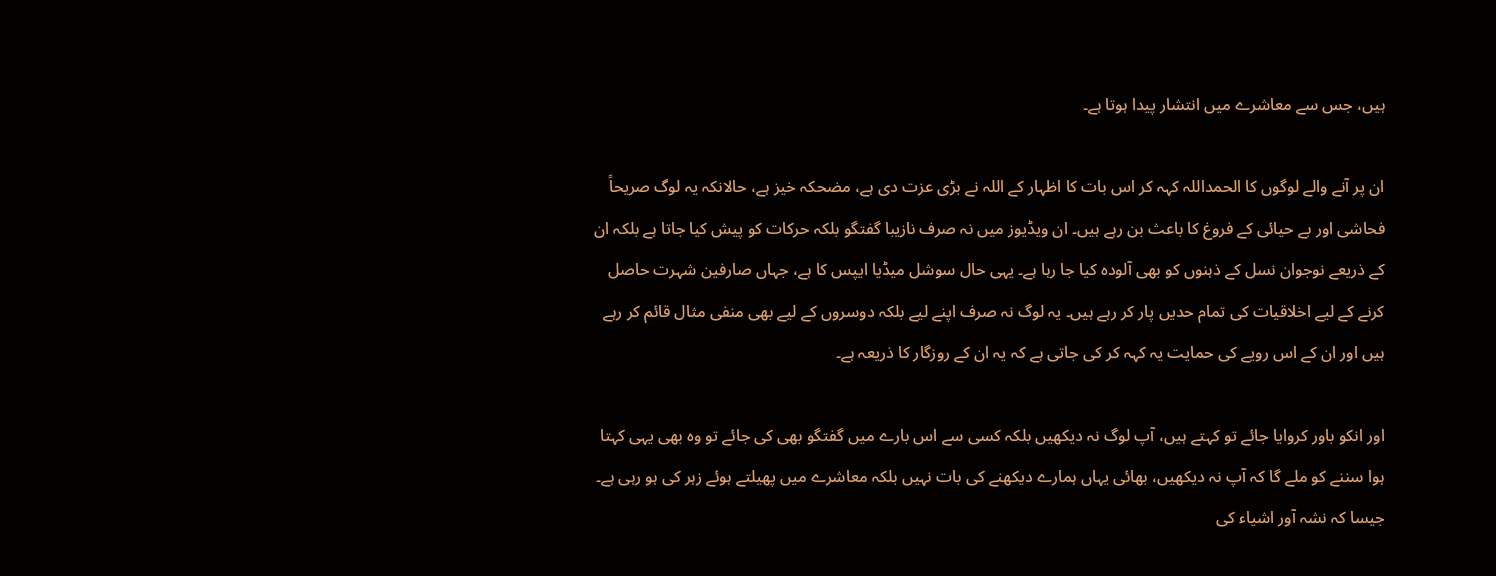ہیں، جس سے معاشرے میں انتشار پیدا ہوتا ہے۔

ان پر آنے والے لوگوں کا الحمداللہ کہہ کر اس بات کا اظہار کے اللہ نے بڑی عزت دی ہے، مضحکہ خیز ہے، حالانکہ یہ لوگ صریحاً فحاشی اور بے حیائی کے فروغ کا باعث بن رہے ہیں۔ ان ویڈیوز میں نہ صرف نازیبا گفتگو بلکہ حرکات کو پیش کیا جاتا ہے بلکہ ان کے ذریعے نوجوان نسل کے ذہنوں کو بھی آلودہ کیا جا رہا ہے۔ یہی حال سوشل میڈیا ایپس کا ہے، جہاں صارفین شہرت حاصل کرنے کے لیے اخلاقیات کی تمام حدیں پار کر رہے ہیں۔ یہ لوگ نہ صرف اپنے لیے بلکہ دوسروں کے لیے بھی منفی مثال قائم کر رہے ہیں اور ان کے اس رویے کی حمایت یہ کہہ کر کی جاتی ہے کہ یہ ان کے روزگار کا ذریعہ ہے۔

اور انکو باور کروایا جائے تو کہتے ہیں، آپ لوگ نہ دیکھیں بلکہ کسی سے اس بارے میں گفتگو بھی کی جائے تو وہ بھی یہی کہتا ہوا سننے کو ملے گا کہ آپ نہ دیکھیں، بھائی یہاں ہمارے دیکھنے کی بات نہیں بلکہ معاشرے میں پھیلتے ہوئے زہر کی ہو رہی ہے۔ جیسا کہ نشہ آور اشیاء کی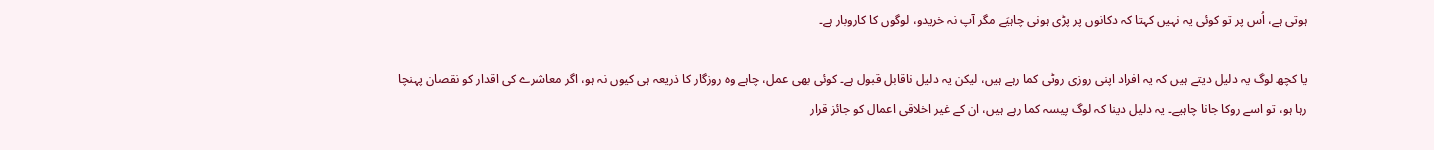ہوتی ہے، اُس پر تو کوئی یہ نہیں کہتا کہ دکانوں پر پڑی ہونی چاہیَے مگر آپ نہ خریدو، لوگوں کا کاروبار ہے۔

یا کچھ لوگ یہ دلیل دیتے ہیں کہ یہ افراد اپنی روزی روٹی کما رہے ہیں، لیکن یہ دلیل ناقابل قبول ہے۔ کوئی بھی عمل، چاہے وہ روزگار کا ذریعہ ہی کیوں نہ ہو، اگر معاشرے کی اقدار کو نقصان پہنچا رہا ہو، تو اسے روکا جانا چاہیے۔ یہ دلیل دینا کہ لوگ پیسہ کما رہے ہیں، ان کے غیر اخلاقی اعمال کو جائز قرار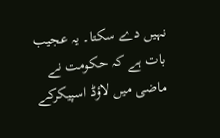نہیں دے سکتا۔ یہ عجیب بات ہے کہ حکومت نے ماضی میں لاؤڈ اسپیکرکے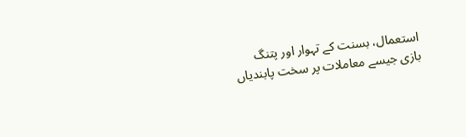استعمال، بسنت کے تہوار اور پتنگ بازی جیسے معاملات پر سخت پابندیاں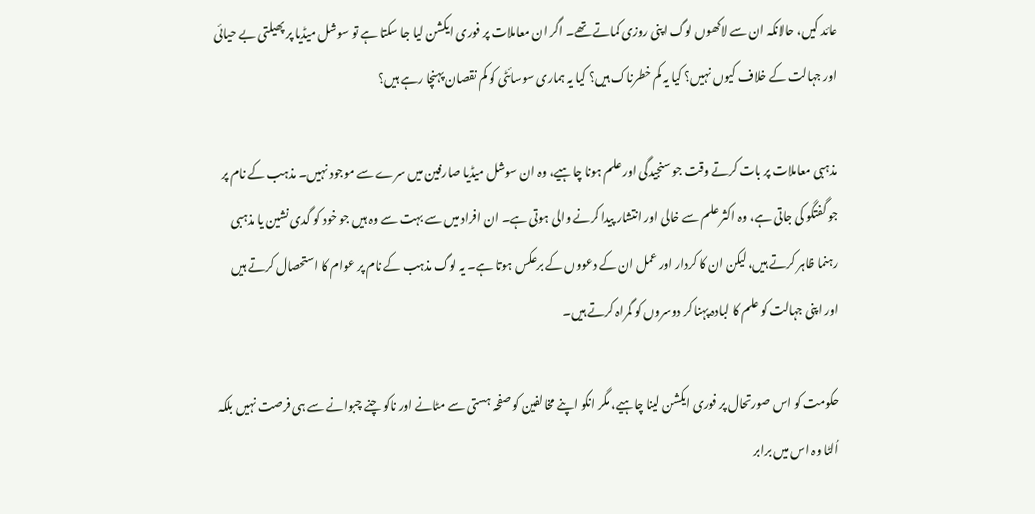عائد کیں، حالانکہ ان سے لاکھوں لوگ اپنی روزی کماتے تھے۔ اگر ان معاملات پر فوری ایکشن لیا جا سکتا ہے تو سوشل میڈیا پر پھیلتی بے حیائی اور جہالت کے خلاف کیوں نہیں؟ کیا یہ کم خطرناک ہیں؟ کیا یہ ہماری سوسائٹی کو کم نقصان پہنچا رہے ہیں؟

مذہبی معاملات پر بات کرتے وقت جو سنجیدگی اور علم ہونا چاہیے، وہ ان سوشل میڈیا صارفین میں سرے سے موجود نہیں۔ مذہب کے نام پر جو گفتگو کی جاتی ہے، وہ اکثر علم سے خالی اور انتشار پیدا کرنے والی ہوتی ہے۔ ان افراد میں سے بہت سے وہ ہیں جو خود کو گدی نشین یا مذہبی رہنما ظاہر کرتے ہیں، لیکن ان کا کردار اور عمل ان کے دعووں کے برعکس ہوتا ہے۔ یہ لوگ مذہب کے نام پر عوام کا استحصال کرتے ہیں اور اپنی جہالت کو علم کا لبادہ پہنا کر دوسروں کو گمراہ کرتے ہیں۔

حکومت کو اس صورتحال پر فوری ایکشن لینا چاہیے، مگر انکو اپنے مخالفین کو صفحہ ہستی سے مٹانے اور ناکو چنے چبوانے سے ہی فرصت نہیں بلکہ اُلٹا وہ اس میں برابر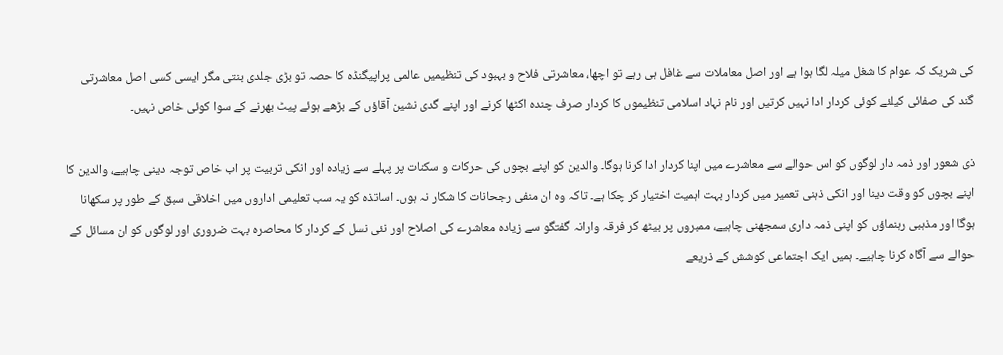کی شریک کہ عوام کا شغل میلہ لگا ہوا ہے اور اصل معاملات سے غافل ہی رہے تو اچھا، معاشرتی فلاح و بہبود کی تنظیمیں عالمی پراپیگنڈہ کا حصہ تو بڑی جلدی بنتی مگر ایسی کسی اصل معاشرتی گند کی صفائی کیلئے کوئی کردار ادا نہیں کرتیں اور نام نہاد اسلامی تنظیموں کا کردار صرف چندہ اکٹھا کرنے اور اپنے گدی نشین آقاؤں کے بڑھے ہوئے پیٹ بھرنے کے سوا کوئی خاص نہیں۔

ذی شعور اور ذمہ دار لوگوں کو اس حوالے سے معاشرے میں اپنا کردار ادا کرنا ہوگا۔ والدین کو اپنے بچوں کی حرکات و سکنات پر پہلے سے زیادہ اور انکی تربیت پر اب خاص توجہ دینی چاہیے، والدین کا اپنے بچوں کو وقت دینا اور انکی ذہنی تعمیر میں کردار بہت اہمیت اختیار کر چکا ہے۔ تاکہ وہ ان منفی رجحانات کا شکار نہ ہوں۔ اساتذہ کو یہ سب تعلیمی اداروں میں اخلاقی سبق کے طور پر سکھانا ہوگا اور مذہبی رہنماؤں کو اپنی ذمہ داری سمجھنی چاہیے، ممبروں پر بیٹھ کر فرقہ وارانہ گفتگو سے زیادہ معاشرے کی اصلاح اور نئی نسل کے کردار کا محاصرہ بہت ضروری اور لوگوں کو ان مسائل کے حوالے سے آگاہ کرنا چاہیے۔ ہمیں ایک اجتماعی کوشش کے ذریعے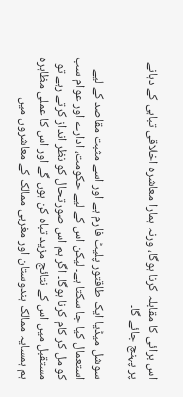اس برائی کا مقابلہ کرنا ہوگا، ورنہ ہمارا معاشرہ اخلاقی تباہی کے دہانے پر پہنچ جائے گا۔

سوشل میڈیا ایک طاقتور پلیٹ فارم ہے اور اسے مثبت مقاصد کے لیے استعمال کیا جا سکتا ہے۔ لیکن اس کے لیے حکومت، ادارے اور عوام سب کو مل کر کام کرنا ہوگا۔ اگر ہم اس صورتحال کو نظر انداز کرتے رہے تو مستقبل میں اس کے نتائج مزید تباہ کن ہوں گے اور اس کا عملی مظاہرہ ہم ہمسایہ ممالک ہندوستان اور مغربی ممالک کے معاشروں میں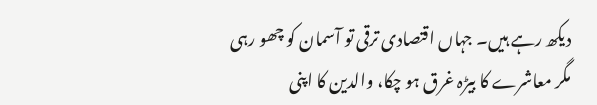دیکھ رہے ہیں۔ جہاں اقتصادی ترقی تو آسمان کو چھو رہی مگر معاشرے کا بیڑہ غرق ہو چکا، والدین کا اپنی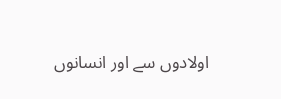اولادوں سے اور انسانوں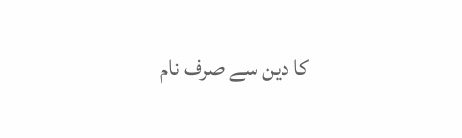کا دین سے صرف نام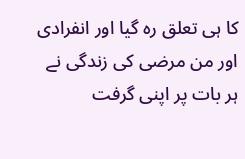کا ہی تعلق رہ گیا اور انفرادی اور من مرضی کی زندگی نے ہر بات پر اپنی گرفت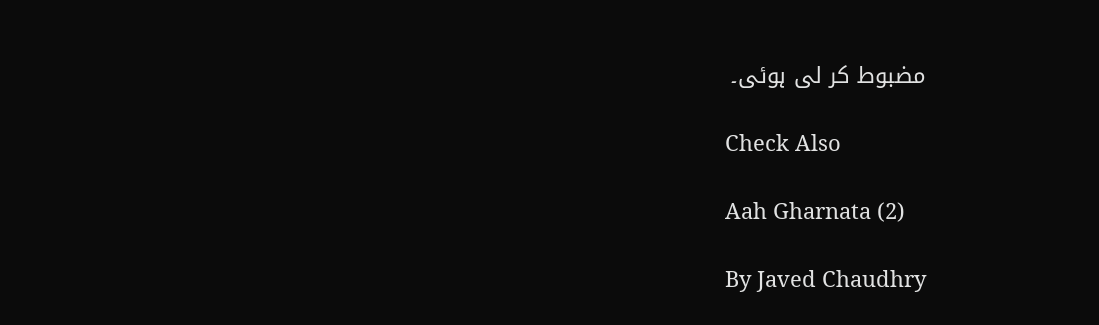مضبوط کر لی ہوئی۔

Check Also

Aah Gharnata (2)

By Javed Chaudhry